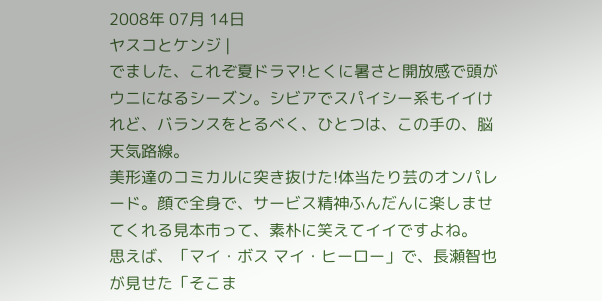2008年 07月 14日
ヤスコとケンジ |
でました、これぞ夏ドラマ!とくに暑さと開放感で頭がウニになるシーズン。シビアでスパイシー系もイイけれど、バランスをとるべく、ひとつは、この手の、脳天気路線。
美形達のコミカルに突き抜けた!体当たり芸のオンパレード。顔で全身で、サービス精神ふんだんに楽しませてくれる見本市って、素朴に笑えてイイですよね。
思えば、「マイ・ボス マイ・ヒーロー」で、長瀬智也が見せた「そこま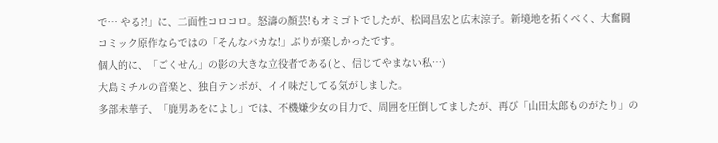で… やる?!」に、二面性コロコロ。怒濤の顔芸!もオミゴトでしたが、松岡昌宏と広末涼子。新境地を拓くべく、大奮闘
コミック原作ならではの「そんなバカな!」ぶりが楽しかったです。
個人的に、「ごくせん」の影の大きな立役者である(と、信じてやまない私…)
大島ミチルの音楽と、独自テンポが、イイ味だしてる気がしました。
多部未華子、「鹿男あをによし」では、不機嫌少女の目力で、周囲を圧倒してましたが、再び「山田太郎ものがたり」の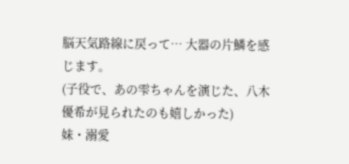脳天気路線に戻って… 大器の片鱗を感じます。
(子役で、あの雫ちゃんを演じた、八木優希が見られたのも嬉しかった)
妹・溺愛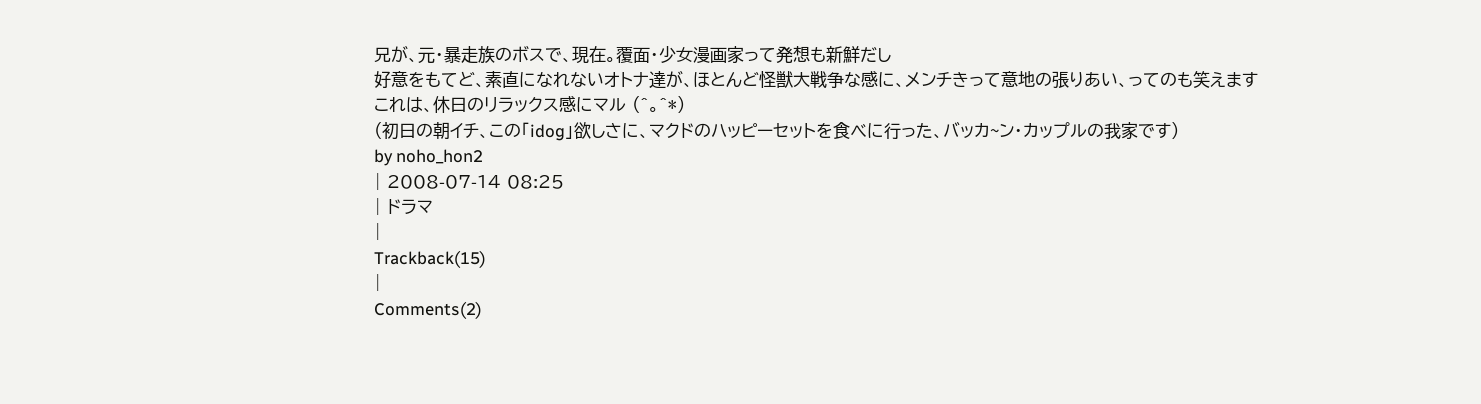兄が、元・暴走族のボスで、現在。覆面・少女漫画家って発想も新鮮だし
好意をもてど、素直になれないオトナ達が、ほとんど怪獣大戦争な感に、メンチきって意地の張りあい、ってのも笑えます
これは、休日のリラックス感にマル (^。^*)
(初日の朝イチ、この「idog」欲しさに、マクドのハッピーセットを食べに行った、バッカ~ン・カップルの我家です)
by noho_hon2
| 2008-07-14 08:25
| ドラマ
|
Trackback(15)
|
Comments(2)